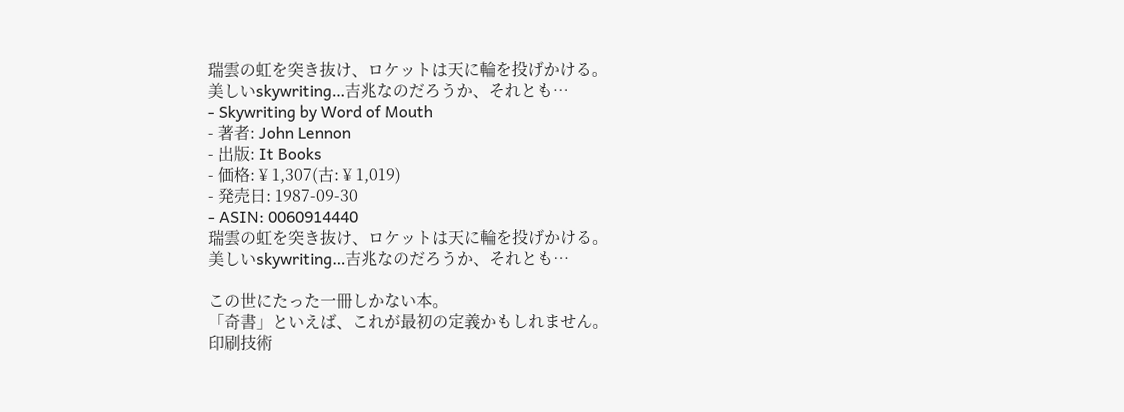瑞雲の虹を突き抜け、ロケットは天に輪を投げかける。
美しいskywriting…吉兆なのだろうか、それとも…
- Skywriting by Word of Mouth
- 著者: John Lennon
- 出版: It Books
- 価格: ¥ 1,307(古: ¥ 1,019)
- 発売日: 1987-09-30
- ASIN: 0060914440
瑞雲の虹を突き抜け、ロケットは天に輪を投げかける。
美しいskywriting…吉兆なのだろうか、それとも…

この世にたった一冊しかない本。
「奇書」といえば、これが最初の定義かもしれません。
印刷技術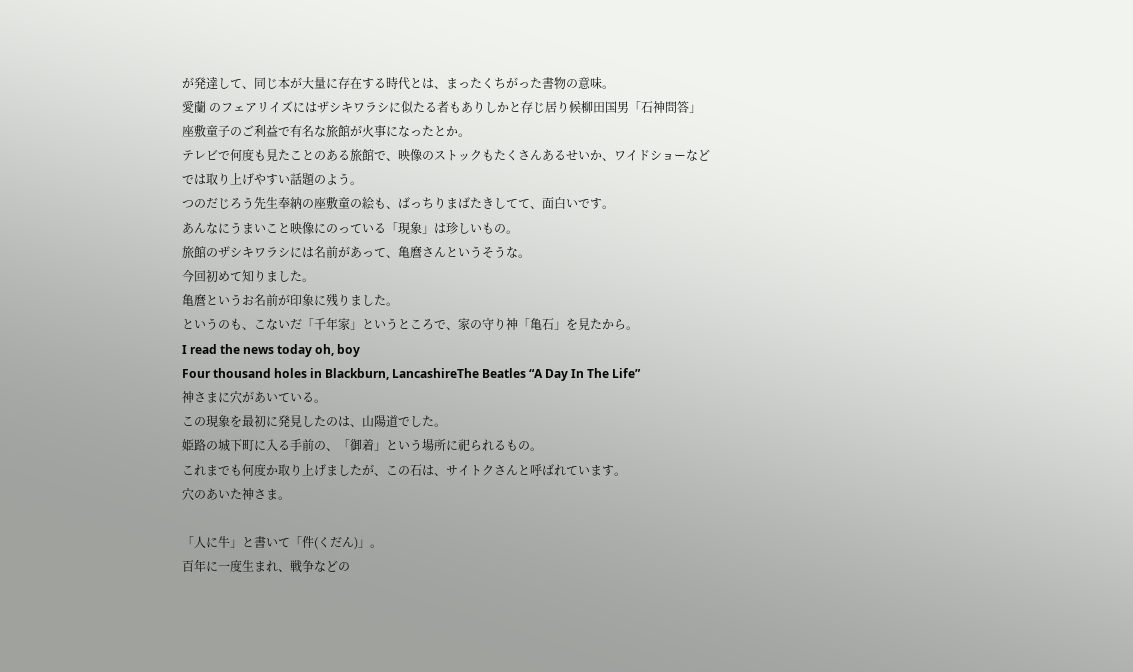が発達して、同じ本が大量に存在する時代とは、まったくちがった書物の意味。
愛蘭 のフェアリイズにはザシキワラシに似たる者もありしかと存じ居り候柳田国男「石神問答」
座敷童子のご利益で有名な旅館が火事になったとか。
テレビで何度も見たことのある旅館で、映像のストックもたくさんあるせいか、ワイドショーなどでは取り上げやすい話題のよう。
つのだじろう先生奉納の座敷童の絵も、ばっちりまばたきしてて、面白いです。
あんなにうまいこと映像にのっている「現象」は珍しいもの。
旅館のザシキワラシには名前があって、亀麿さんというそうな。
今回初めて知りました。
亀麿というお名前が印象に残りました。
というのも、こないだ「千年家」というところで、家の守り神「亀石」を見たから。
I read the news today oh, boy
Four thousand holes in Blackburn, LancashireThe Beatles “A Day In The Life”
神さまに穴があいている。
この現象を最初に発見したのは、山陽道でした。
姫路の城下町に入る手前の、「御着」という場所に祀られるもの。
これまでも何度か取り上げましたが、この石は、サイトクさんと呼ばれています。
穴のあいた神さま。

「人に牛」と書いて「件(くだん)」。
百年に一度生まれ、戦争などの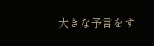大きな予言をす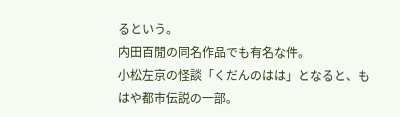るという。
内田百閒の同名作品でも有名な件。
小松左京の怪談「くだんのはは」となると、もはや都市伝説の一部。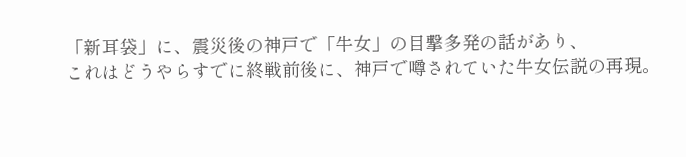「新耳袋」に、震災後の神戸で「牛女」の目撃多発の話があり、
これはどうやらすでに終戦前後に、神戸で噂されていた牛女伝説の再現。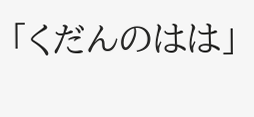「くだんのはは」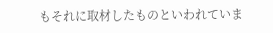もそれに取材したものといわれていま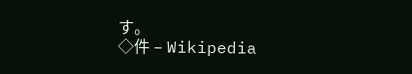す。
◇件 – Wikipedia